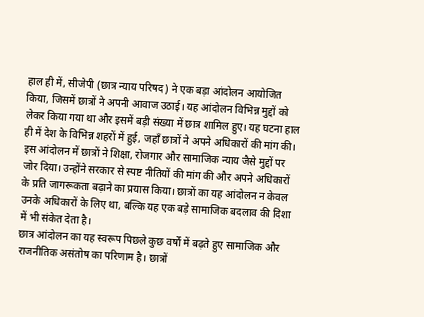हाल ही में, सीजेपी (छात्र न्याय परिषद) ने एक बड़ा आंदोलन आयोजित किया, जिसमें छात्रों ने अपनी आवाज उठाई। यह आंदोलन विभिन्न मुद्दों को लेकर किया गया था और इसमें बड़ी संख्या में छात्र शामिल हुए। यह घटना हाल ही में देश के विभिन्न शहरों में हुई, जहाँ छात्रों ने अपने अधिकारों की मांग की।
इस आंदोलन में छात्रों ने शिक्षा, रोजगार और सामाजिक न्याय जैसे मुद्दों पर जोर दिया। उन्होंने सरकार से स्पष्ट नीतियों की मांग की और अपने अधिकारों के प्रति जागरूकता बढ़ाने का प्रयास किया। छात्रों का यह आंदोलन न केवल उनके अधिकारों के लिए था, बल्कि यह एक बड़े सामाजिक बदलाव की दिशा में भी संकेत देता है।
छात्र आंदोलन का यह स्वरूप पिछले कुछ वर्षों में बढ़ते हुए सामाजिक और राजनीतिक असंतोष का परिणाम है। छात्रों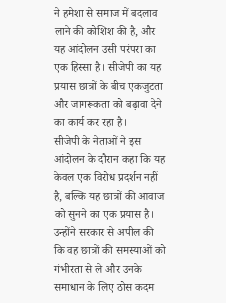ने हमेशा से समाज में बदलाव लाने की कोशिश की है, और यह आंदोलन उसी परंपरा का एक हिस्सा है। सीजेपी का यह प्रयास छात्रों के बीच एकजुटता और जागरूकता को बढ़ावा देने का कार्य कर रहा है।
सीजेपी के नेताओं ने इस आंदोलन के दौरान कहा कि यह केवल एक विरोध प्रदर्शन नहीं है, बल्कि यह छात्रों की आवाज को सुनने का एक प्रयास है। उन्होंने सरकार से अपील की कि वह छात्रों की समस्याओं को गंभीरता से ले और उनके समाधान के लिए ठोस कदम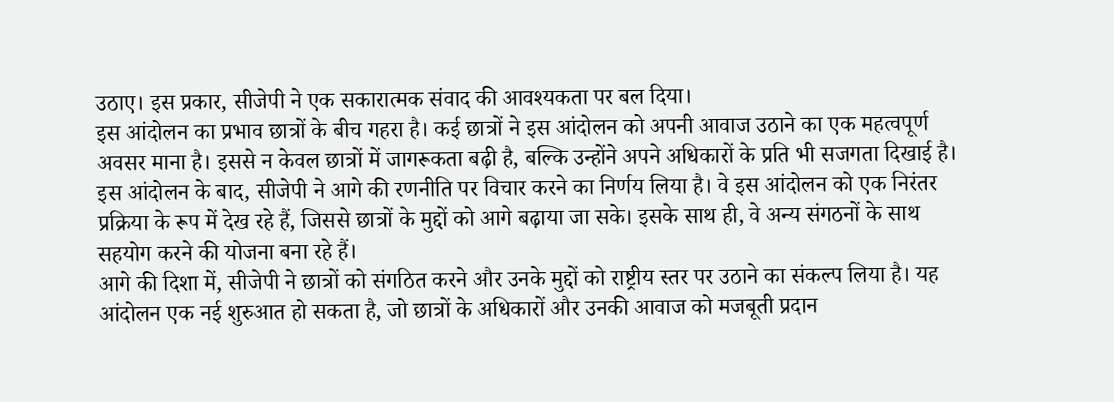उठाए। इस प्रकार, सीजेपी ने एक सकारात्मक संवाद की आवश्यकता पर बल दिया।
इस आंदोलन का प्रभाव छात्रों के बीच गहरा है। कई छात्रों ने इस आंदोलन को अपनी आवाज उठाने का एक महत्वपूर्ण अवसर माना है। इससे न केवल छात्रों में जागरूकता बढ़ी है, बल्कि उन्होंने अपने अधिकारों के प्रति भी सजगता दिखाई है।
इस आंदोलन के बाद, सीजेपी ने आगे की रणनीति पर विचार करने का निर्णय लिया है। वे इस आंदोलन को एक निरंतर प्रक्रिया के रूप में देख रहे हैं, जिससे छात्रों के मुद्दों को आगे बढ़ाया जा सके। इसके साथ ही, वे अन्य संगठनों के साथ सहयोग करने की योजना बना रहे हैं।
आगे की दिशा में, सीजेपी ने छात्रों को संगठित करने और उनके मुद्दों को राष्ट्रीय स्तर पर उठाने का संकल्प लिया है। यह आंदोलन एक नई शुरुआत हो सकता है, जो छात्रों के अधिकारों और उनकी आवाज को मजबूती प्रदान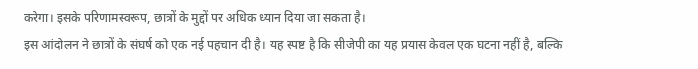करेगा। इसके परिणामस्वरूप, छात्रों के मुद्दों पर अधिक ध्यान दिया जा सकता है।
इस आंदोलन ने छात्रों के संघर्ष को एक नई पहचान दी है। यह स्पष्ट है कि सीजेपी का यह प्रयास केवल एक घटना नहीं है, बल्कि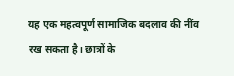यह एक महत्वपूर्ण सामाजिक बदलाव की नींव रख सकता है। छात्रों के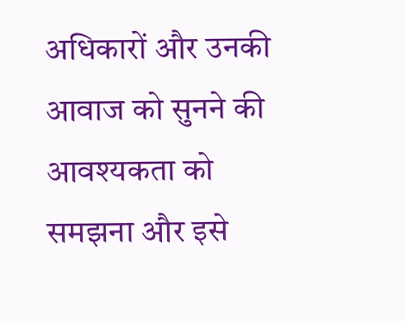अधिकारों और उनकी आवाज को सुनने की आवश्यकता को समझना और इसे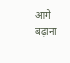आगे बढ़ाना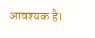आवश्यक है।